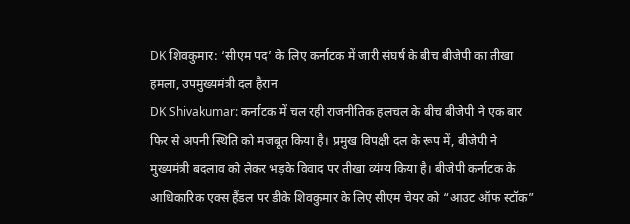DK शिवकुमार: ‘सीएम पद’ के लिए कर्नाटक में जारी संघर्ष के बीच बीजेपी का तीखा हमला, उपमुख्यमंत्री दल हैरान
DK Shivakumar: कर्नाटक में चल रही राजनीतिक हलचल के बीच बीजेपी ने एक बार फिर से अपनी स्थिति को मजबूत किया है। प्रमुख विपक्षी दल के रूप में, बीजेपी ने मुख्यमंत्री बदलाव को लेकर भड़के विवाद पर तीखा व्यंग्य किया है। बीजेपी कर्नाटक के आधिकारिक एक्स हैंडल पर डीके शिवकुमार के लिए सीएम चेयर को “आउट ऑफ स्टॉक”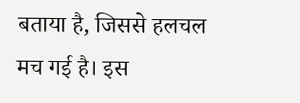बताया है, जिससे हलचल मच गई है। इस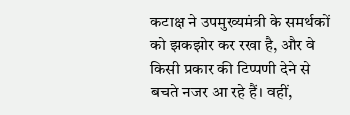कटाक्ष ने उपमुख्यमंत्री के समर्थकों को झकझोर कर रखा है, और वे किसी प्रकार की टिप्पणी देने से बचते नजर आ रहे हैं। वहीं,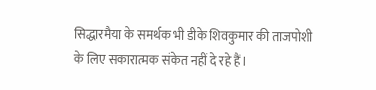सिद्धारमैया के समर्थक भी डीके शिवकुमार की ताजपोशी के लिए सकारात्मक संकेत नहीं दे रहे हैं।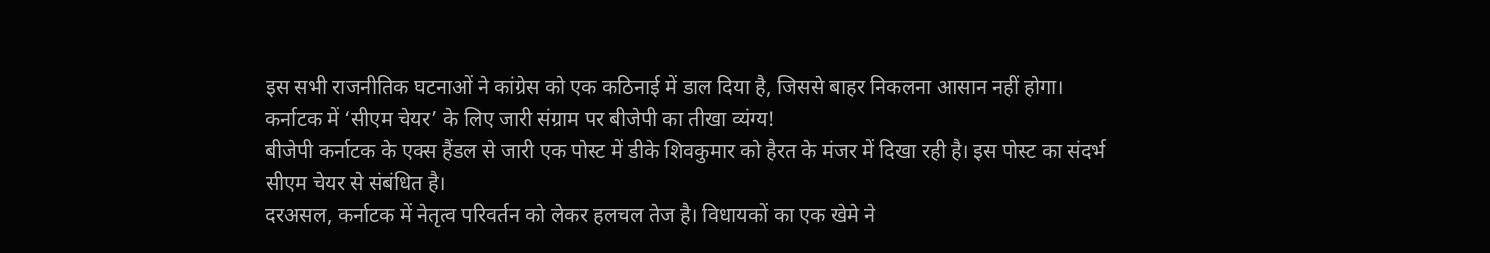इस सभी राजनीतिक घटनाओं ने कांग्रेस को एक कठिनाई में डाल दिया है, जिससे बाहर निकलना आसान नहीं होगा।
कर्नाटक में ‘सीएम चेयर’ के लिए जारी संग्राम पर बीजेपी का तीखा व्यंग्य!
बीजेपी कर्नाटक के एक्स हैंडल से जारी एक पोस्ट में डीके शिवकुमार को हैरत के मंजर में दिखा रही है। इस पोस्ट का संदर्भ सीएम चेयर से संबंधित है।
दरअसल, कर्नाटक में नेतृत्व परिवर्तन को लेकर हलचल तेज है। विधायकों का एक खेमे ने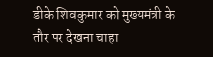डीके शिवकुमार को मुख्यमंत्री के तौर पर देखना चाहा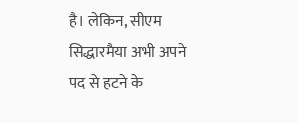है। लेकिन, सीएम सिद्धारमैया अभी अपने पद से हटने के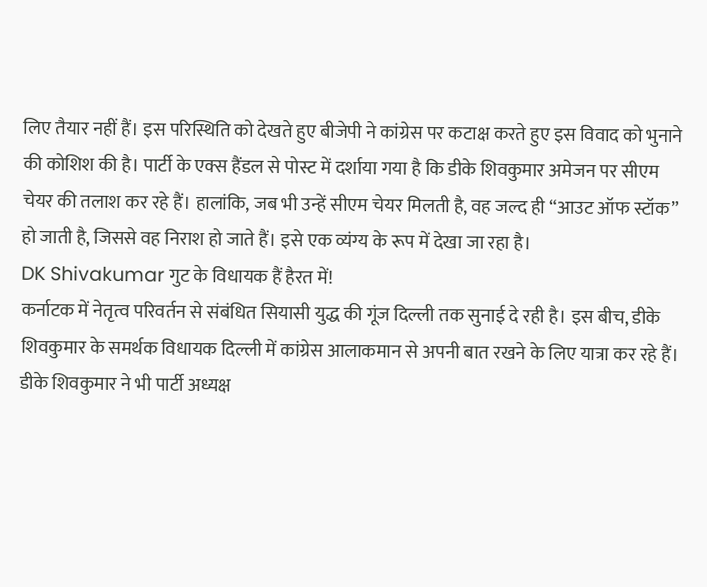लिए तैयार नहीं हैं। इस परिस्थिति को देखते हुए बीजेपी ने कांग्रेस पर कटाक्ष करते हुए इस विवाद को भुनाने की कोशिश की है। पार्टी के एक्स हैंडल से पोस्ट में दर्शाया गया है कि डीके शिवकुमार अमेजन पर सीएम चेयर की तलाश कर रहे हैं। हालांकि, जब भी उन्हें सीएम चेयर मिलती है, वह जल्द ही “आउट ऑफ स्टॉक” हो जाती है, जिससे वह निराश हो जाते हैं। इसे एक व्यंग्य के रूप में देखा जा रहा है।
DK Shivakumar गुट के विधायक हैं हैरत में!
कर्नाटक में नेतृत्व परिवर्तन से संबंधित सियासी युद्ध की गूंज दिल्ली तक सुनाई दे रही है। इस बीच, डीके शिवकुमार के समर्थक विधायक दिल्ली में कांग्रेस आलाकमान से अपनी बात रखने के लिए यात्रा कर रहे हैं। डीके शिवकुमार ने भी पार्टी अध्यक्ष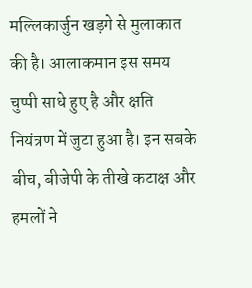मल्लिकार्जुन खड़गे से मुलाकात की है। आलाकमान इस समय चुप्पी साधे हुए है और क्षति नियंत्रण में जुटा हुआ है। इन सबके बीच, बीजेपी के तीखे कटाक्ष और हमलों ने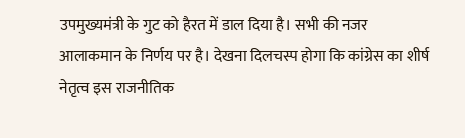उपमुख्यमंत्री के गुट को हैरत में डाल दिया है। सभी की नजर आलाकमान के निर्णय पर है। देखना दिलचस्प होगा कि कांग्रेस का शीर्ष नेतृत्व इस राजनीतिक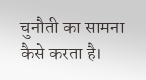चुनौती का सामना कैसे करता है।